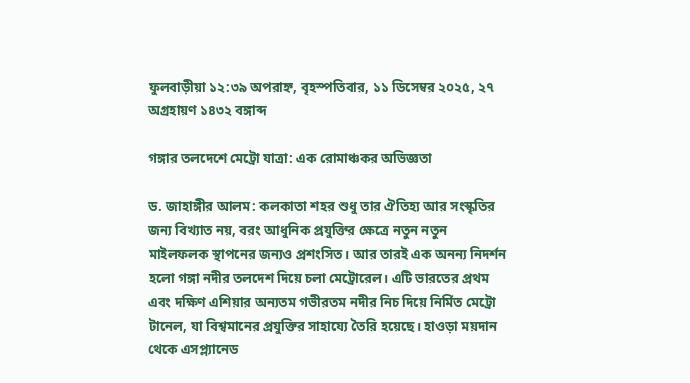ফুলবাড়ীয়া ১২:৩৯ অপরাহ্ন, বৃহস্পতিবার, ১১ ডিসেম্বর ২০২৫, ২৭ অগ্রহায়ণ ১৪৩২ বঙ্গাব্দ

গঙ্গার তলদেশে মেট্রো যাত্রা: এক রোমাঞ্চকর অভিজ্ঞতা

ড. জাহাঙ্গীর আলম: কলকাতা শহর শুধু তার ঐতিহ্য আর সংস্কৃতির জন্য বিখ্যাত নয়, বরং আধুনিক প্রযুক্তির ক্ষেত্রে নতুন নতুন মাইলফলক স্থাপনের জন্যও প্রশংসিত। আর তারই এক অনন্য নিদর্শন হলো গঙ্গা নদীর তলদেশ দিয়ে চলা মেট্রোরেল। এটি ভারতের প্রথম এবং দক্ষিণ এশিয়ার অন্যতম গভীরতম নদীর নিচ দিয়ে নির্মিত মেট্রো টানেল, যা বিশ্বমানের প্রযুক্তির সাহায্যে তৈরি হয়েছে। হাওড়া ময়দান থেকে এসপ্ল্যানেড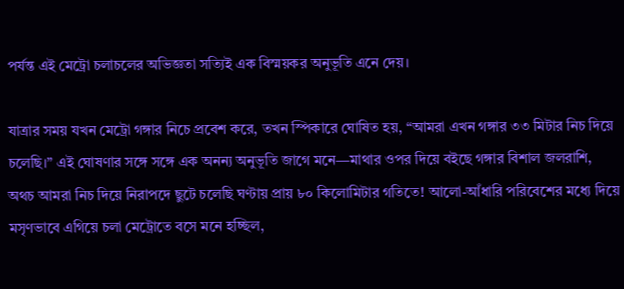পর্যন্ত এই মেট্রো চলাচলের অভিজ্ঞতা সত্যিই এক বিস্ময়কর অনুভূতি এনে দেয়।

যাত্রার সময় যখন মেট্রো গঙ্গার নিচে প্রবেশ করে, তখন স্পিকারে ঘোষিত হয়, “আমরা এখন গঙ্গার ৩৩ মিটার নিচ দিয়ে চলেছি।” এই ঘোষণার সঙ্গে সঙ্গে এক অনন্য অনুভূতি জাগে মনে—মাথার ওপর দিয়ে বইছে গঙ্গার বিশাল জলরাশি, অথচ আমরা নিচ দিয়ে নিরাপদে ছুটে চলেছি ঘণ্টায় প্রায় ৮০ কিলোমিটার গতিতে! আলো-আঁধারি পরিবেশের মধ্যে দিয়ে মসৃণভাবে এগিয়ে চলা মেট্রোতে বসে মনে হচ্ছিল,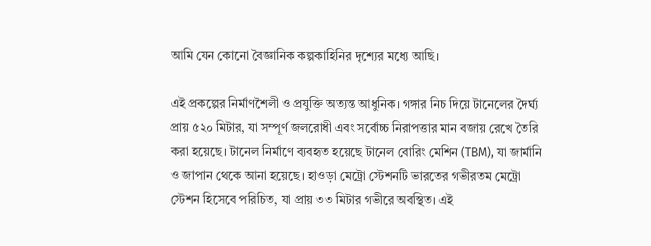আমি যেন কোনো বৈজ্ঞানিক কল্পকাহিনির দৃশ্যের মধ্যে আছি।

এই প্রকল্পের নির্মাণশৈলী ও প্রযুক্তি অত্যন্ত আধুনিক। গঙ্গার নিচ দিয়ে টানেলের দৈর্ঘ্য প্রায় ৫২০ মিটার, যা সম্পূর্ণ জলরোধী এবং সর্বোচ্চ নিরাপত্তার মান বজায় রেখে তৈরি করা হয়েছে। টানেল নির্মাণে ব্যবহৃত হয়েছে টানেল বোরিং মেশিন (TBM), যা জার্মানি ও জাপান থেকে আনা হয়েছে। হাওড়া মেট্রো স্টেশনটি ভারতের গভীরতম মেট্রো স্টেশন হিসেবে পরিচিত, যা প্রায় ৩৩ মিটার গভীরে অবস্থিত। এই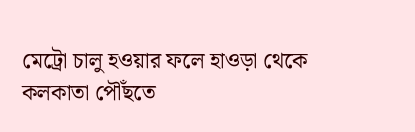মেট্রো চালু হওয়ার ফলে হাওড়া থেকে কলকাতা পৌঁছতে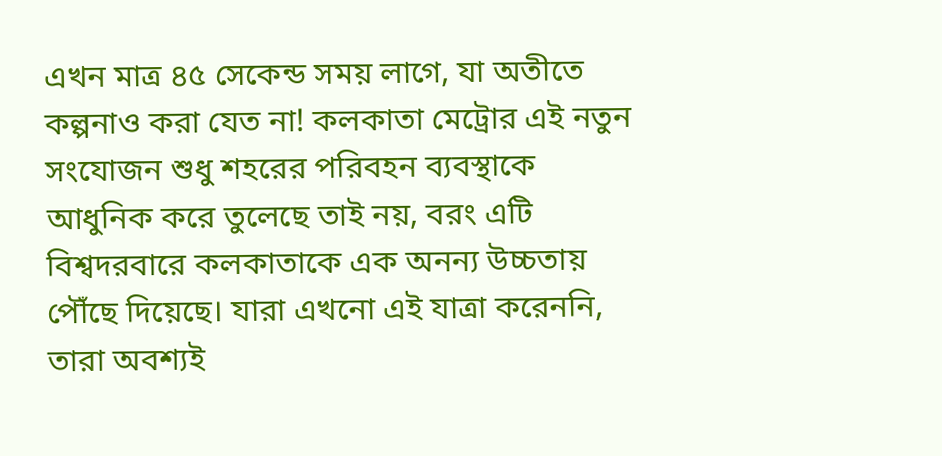এখন মাত্র ৪৫ সেকেন্ড সময় লাগে, যা অতীতে কল্পনাও করা যেত না! কলকাতা মেট্রোর এই নতুন সংযোজন শুধু শহরের পরিবহন ব্যবস্থাকে আধুনিক করে তুলেছে তাই নয়, বরং এটি বিশ্বদরবারে কলকাতাকে এক অনন্য উচ্চতায় পৌঁছে দিয়েছে। যারা এখনো এই যাত্রা করেননি, তারা অবশ্যই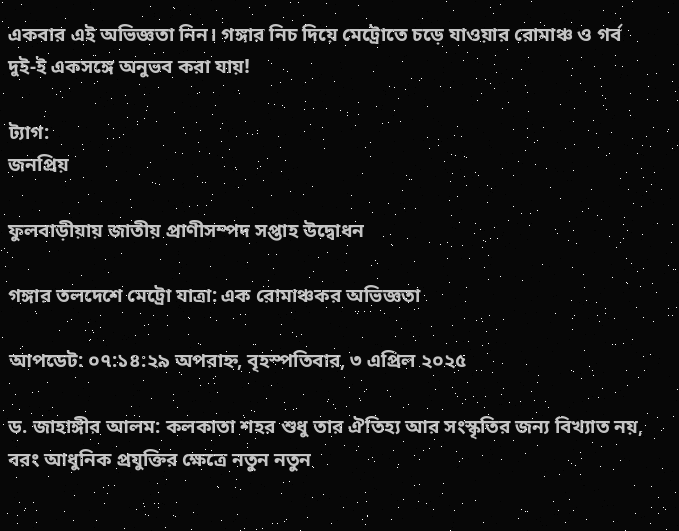একবার এই অভিজ্ঞতা নিন। গঙ্গার নিচ দিয়ে মেট্রোতে চড়ে যাওয়ার রোমাঞ্চ ও গর্ব দুই-ই একসঙ্গে অনুভব করা যায়!

ট্যাগ:
জনপ্রিয়

ফুলবাড়ীয়ায় জাতীয় প্রাণীসম্পদ সপ্তাহ উদ্বোধন

গঙ্গার তলদেশে মেট্রো যাত্রা: এক রোমাঞ্চকর অভিজ্ঞতা

আপডেট: ০৭:১৪:২৯ অপরাহ্ন, বৃহস্পতিবার, ৩ এপ্রিল ২০২৫

ড. জাহাঙ্গীর আলম: কলকাতা শহর শুধু তার ঐতিহ্য আর সংস্কৃতির জন্য বিখ্যাত নয়, বরং আধুনিক প্রযুক্তির ক্ষেত্রে নতুন নতুন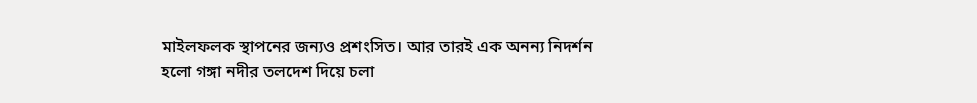মাইলফলক স্থাপনের জন্যও প্রশংসিত। আর তারই এক অনন্য নিদর্শন হলো গঙ্গা নদীর তলদেশ দিয়ে চলা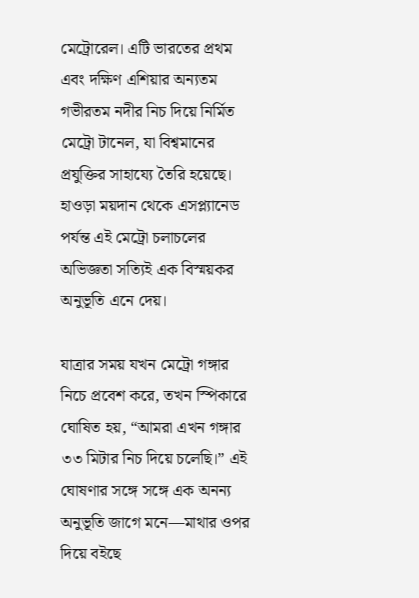মেট্রোরেল। এটি ভারতের প্রথম এবং দক্ষিণ এশিয়ার অন্যতম গভীরতম নদীর নিচ দিয়ে নির্মিত মেট্রো টানেল, যা বিশ্বমানের প্রযুক্তির সাহায্যে তৈরি হয়েছে। হাওড়া ময়দান থেকে এসপ্ল্যানেড পর্যন্ত এই মেট্রো চলাচলের অভিজ্ঞতা সত্যিই এক বিস্ময়কর অনুভূতি এনে দেয়।

যাত্রার সময় যখন মেট্রো গঙ্গার নিচে প্রবেশ করে, তখন স্পিকারে ঘোষিত হয়, “আমরা এখন গঙ্গার ৩৩ মিটার নিচ দিয়ে চলেছি।” এই ঘোষণার সঙ্গে সঙ্গে এক অনন্য অনুভূতি জাগে মনে—মাথার ওপর দিয়ে বইছে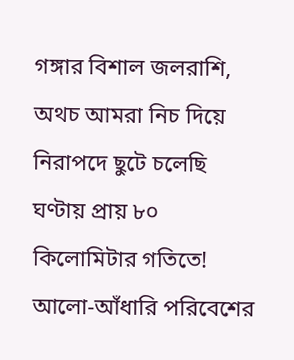গঙ্গার বিশাল জলরাশি, অথচ আমরা নিচ দিয়ে নিরাপদে ছুটে চলেছি ঘণ্টায় প্রায় ৮০ কিলোমিটার গতিতে! আলো-আঁধারি পরিবেশের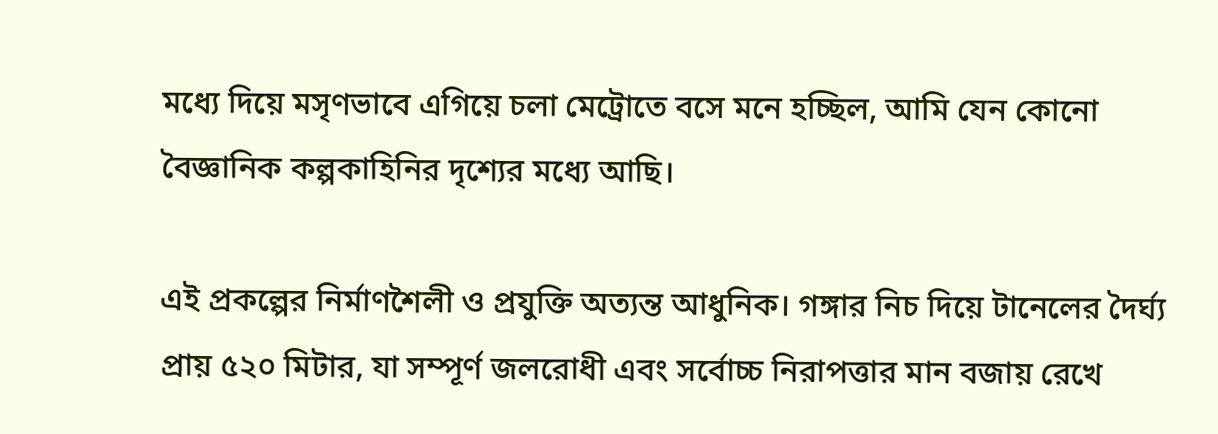মধ্যে দিয়ে মসৃণভাবে এগিয়ে চলা মেট্রোতে বসে মনে হচ্ছিল, আমি যেন কোনো বৈজ্ঞানিক কল্পকাহিনির দৃশ্যের মধ্যে আছি।

এই প্রকল্পের নির্মাণশৈলী ও প্রযুক্তি অত্যন্ত আধুনিক। গঙ্গার নিচ দিয়ে টানেলের দৈর্ঘ্য প্রায় ৫২০ মিটার, যা সম্পূর্ণ জলরোধী এবং সর্বোচ্চ নিরাপত্তার মান বজায় রেখে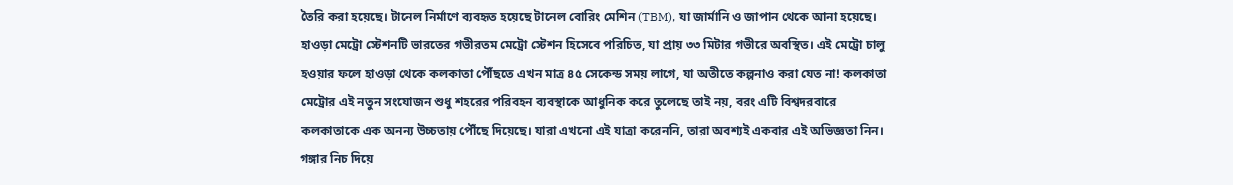তৈরি করা হয়েছে। টানেল নির্মাণে ব্যবহৃত হয়েছে টানেল বোরিং মেশিন (TBM), যা জার্মানি ও জাপান থেকে আনা হয়েছে। হাওড়া মেট্রো স্টেশনটি ভারতের গভীরতম মেট্রো স্টেশন হিসেবে পরিচিত, যা প্রায় ৩৩ মিটার গভীরে অবস্থিত। এই মেট্রো চালু হওয়ার ফলে হাওড়া থেকে কলকাতা পৌঁছতে এখন মাত্র ৪৫ সেকেন্ড সময় লাগে, যা অতীতে কল্পনাও করা যেত না! কলকাতা মেট্রোর এই নতুন সংযোজন শুধু শহরের পরিবহন ব্যবস্থাকে আধুনিক করে তুলেছে তাই নয়, বরং এটি বিশ্বদরবারে কলকাতাকে এক অনন্য উচ্চতায় পৌঁছে দিয়েছে। যারা এখনো এই যাত্রা করেননি, তারা অবশ্যই একবার এই অভিজ্ঞতা নিন। গঙ্গার নিচ দিয়ে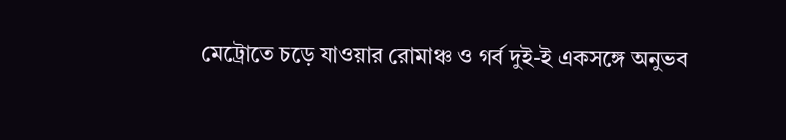মেট্রোতে চড়ে যাওয়ার রোমাঞ্চ ও গর্ব দুই-ই একসঙ্গে অনুভব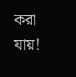করা যায়!